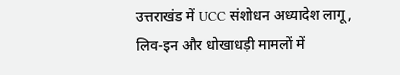उत्तराखंड में UCC संशोधन अध्यादेश लागू, लिव-इन और धोखाधड़ी मामलों में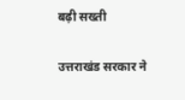बढ़ी सख्ती

उत्तराखंड सरकार ने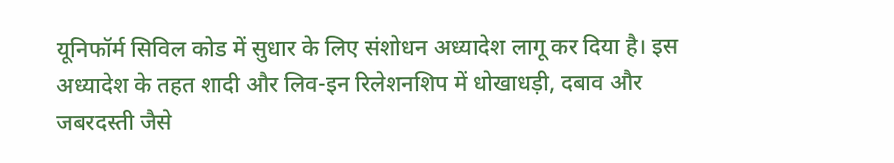यूनिफॉर्म सिविल कोड में सुधार के लिए संशोधन अध्यादेश लागू कर दिया है। इस अध्यादेश के तहत शादी और लिव-इन रिलेशनशिप में धोखाधड़ी, दबाव और जबरदस्ती जैसे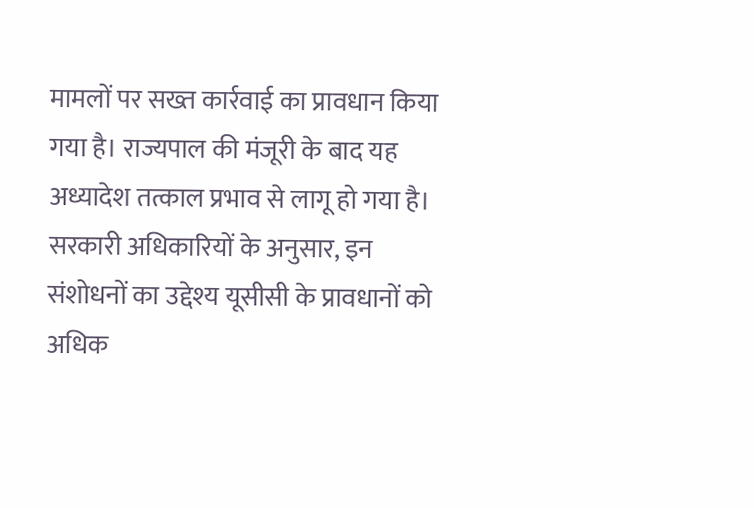मामलों पर सख्त कार्रवाई का प्रावधान किया गया है। राज्यपाल की मंजूरी के बाद यह अध्यादेश तत्काल प्रभाव से लागू हो गया है।
सरकारी अधिकारियों के अनुसार, इन संशोधनों का उद्देश्य यूसीसी के प्रावधानों को अधिक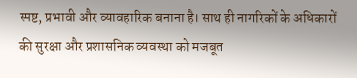स्पष्ट, प्रभावी और व्यावहारिक बनाना है। साथ ही नागरिकों के अधिकारों की सुरक्षा और प्रशासनिक व्यवस्था को मजबूत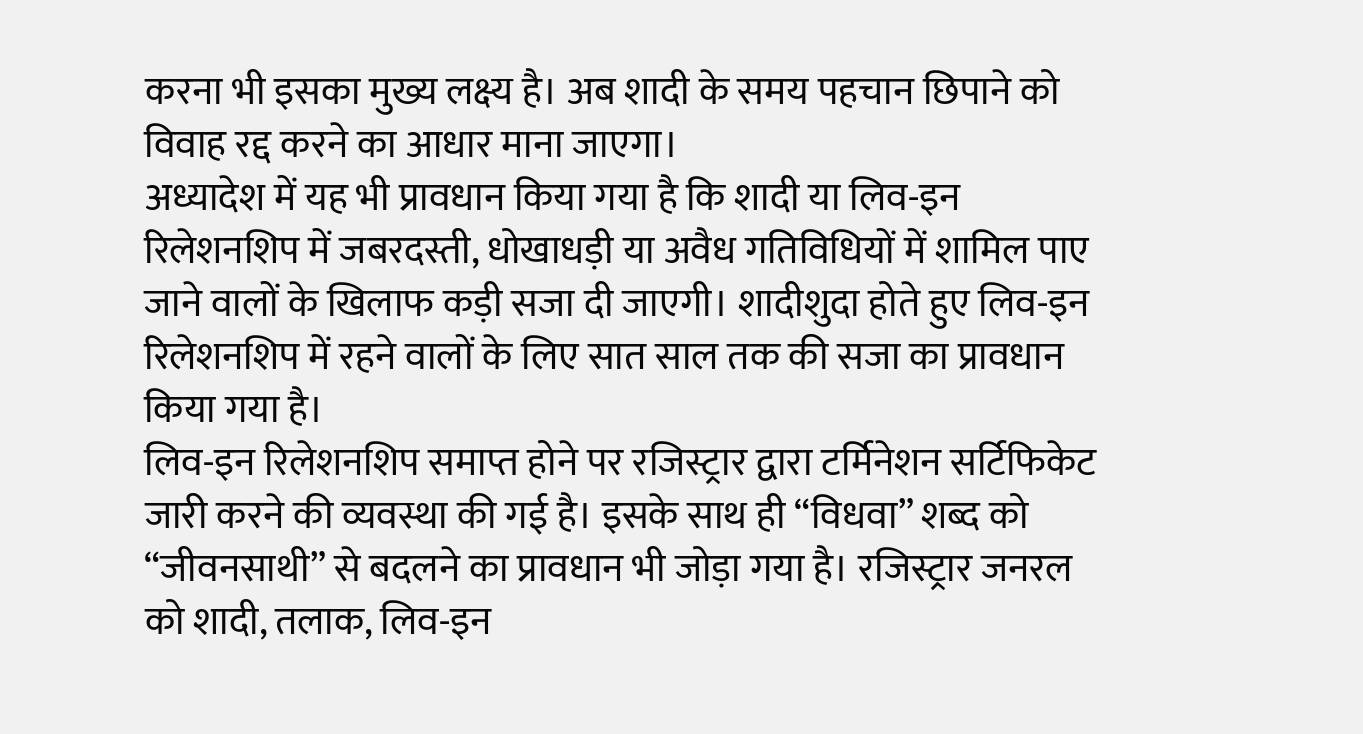करना भी इसका मुख्य लक्ष्य है। अब शादी के समय पहचान छिपाने को विवाह रद्द करने का आधार माना जाएगा।
अध्यादेश में यह भी प्रावधान किया गया है कि शादी या लिव-इन रिलेशनशिप में जबरदस्ती, धोखाधड़ी या अवैध गतिविधियों में शामिल पाए जाने वालों के खिलाफ कड़ी सजा दी जाएगी। शादीशुदा होते हुए लिव-इन रिलेशनशिप में रहने वालों के लिए सात साल तक की सजा का प्रावधान किया गया है।
लिव-इन रिलेशनशिप समाप्त होने पर रजिस्ट्रार द्वारा टर्मिनेशन सर्टिफिकेट जारी करने की व्यवस्था की गई है। इसके साथ ही “विधवा” शब्द को “जीवनसाथी” से बदलने का प्रावधान भी जोड़ा गया है। रजिस्ट्रार जनरल को शादी, तलाक, लिव-इन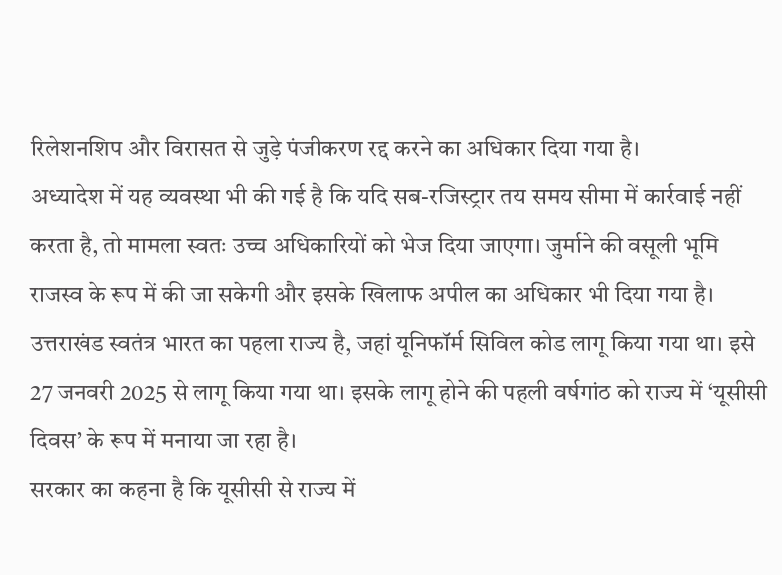रिलेशनशिप और विरासत से जुड़े पंजीकरण रद्द करने का अधिकार दिया गया है।
अध्यादेश में यह व्यवस्था भी की गई है कि यदि सब-रजिस्ट्रार तय समय सीमा में कार्रवाई नहीं करता है, तो मामला स्वतः उच्च अधिकारियों को भेज दिया जाएगा। जुर्माने की वसूली भूमि राजस्व के रूप में की जा सकेगी और इसके खिलाफ अपील का अधिकार भी दिया गया है।
उत्तराखंड स्वतंत्र भारत का पहला राज्य है, जहां यूनिफॉर्म सिविल कोड लागू किया गया था। इसे 27 जनवरी 2025 से लागू किया गया था। इसके लागू होने की पहली वर्षगांठ को राज्य में ‘यूसीसी दिवस’ के रूप में मनाया जा रहा है।
सरकार का कहना है कि यूसीसी से राज्य में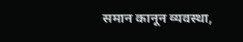समान कानून व्यवस्था,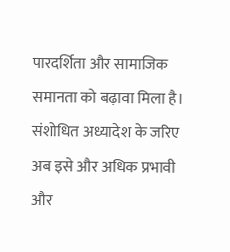पारदर्शिता और सामाजिक समानता को बढ़ावा मिला है। संशोधित अध्यादेश के जरिए अब इसे और अधिक प्रभावी और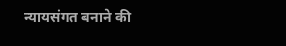न्यायसंगत बनाने की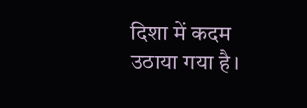दिशा में कदम उठाया गया है।